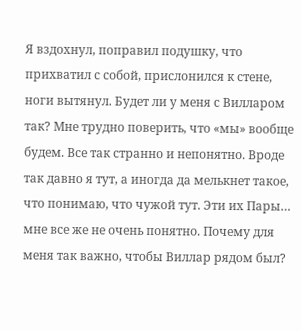Я вздохнул, поправил подушку, что прихватил с собой, прислонился к стене, ноги вытянул. Будет ли у меня с Вилларом так? Мне трудно поверить, что «мы» вообще будем. Все так странно и непонятно. Вроде так давно я тут, а иногда да мелькнет такое, что понимаю, что чужой тут. Эти их Пары… мне все же не очень понятно. Почему для меня так важно, чтобы Виллар рядом был?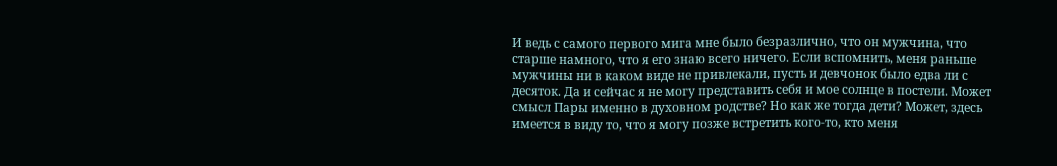И ведь с самого первого мига мне было безразлично, что он мужчина, что старше намного, что я его знаю всего ничего. Если вспомнить, меня раньше мужчины ни в каком виде не привлекали, пусть и девчонок было едва ли с десяток. Да и сейчас я не могу представить себя и мое солнце в постели. Может смысл Пары именно в духовном родстве? Но как же тогда дети? Может, здесь имеется в виду то, что я могу позже встретить кого-то, кто меня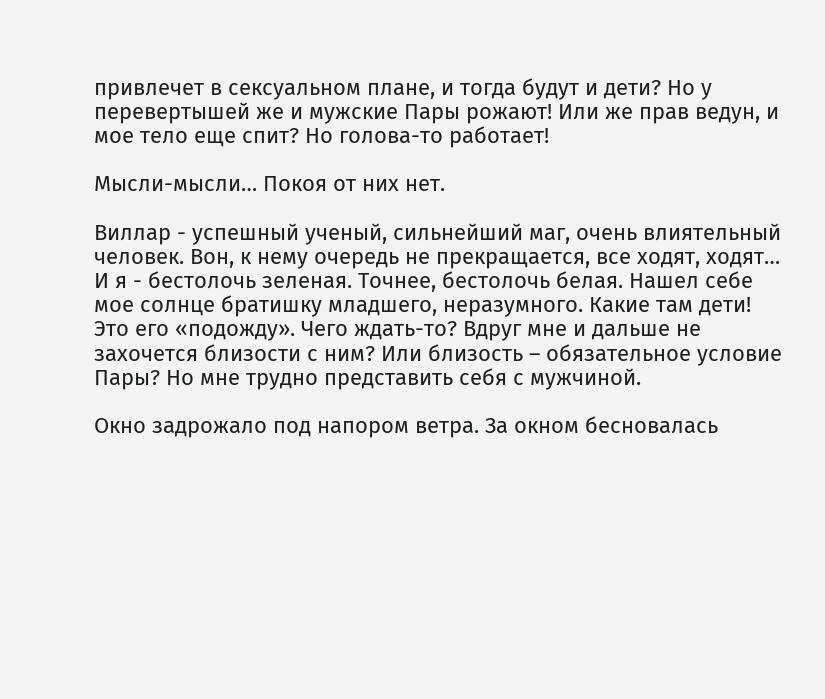привлечет в сексуальном плане, и тогда будут и дети? Но у перевертышей же и мужские Пары рожают! Или же прав ведун, и мое тело еще спит? Но голова-то работает!

Мысли-мысли… Покоя от них нет.

Виллар - успешный ученый, сильнейший маг, очень влиятельный человек. Вон, к нему очередь не прекращается, все ходят, ходят… И я - бестолочь зеленая. Точнее, бестолочь белая. Нашел себе мое солнце братишку младшего, неразумного. Какие там дети! Это его «подожду». Чего ждать-то? Вдруг мне и дальше не захочется близости с ним? Или близость – обязательное условие Пары? Но мне трудно представить себя с мужчиной.

Окно задрожало под напором ветра. За окном бесновалась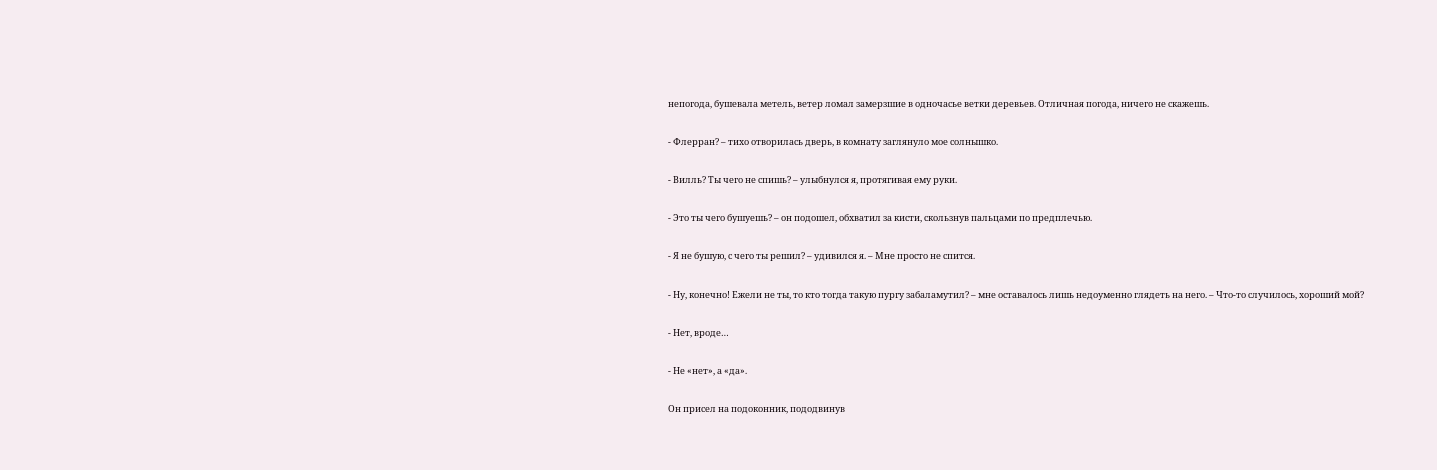непогода, бушевала метель, ветер ломал замерзшие в одночасье ветки деревьев. Отличная погода, ничего не скажешь.

- Флерран? – тихо отворилась дверь, в комнату заглянуло мое солнышко.

- Вилль? Ты чего не спишь? – улыбнулся я, протягивая ему руки.

- Это ты чего бушуешь? – он подошел, обхватил за кисти, скользнув пальцами по предплечью.

- Я не бушую, с чего ты решил? – удивился я. – Мне просто не спится.

- Ну, конечно! Ежели не ты, то кто тогда такую пургу забаламутил? – мне оставалось лишь недоуменно глядеть на него. – Что-то случилось, хороший мой?

- Нет, вроде…

- Не «нет», а «да».

Он присел на подоконник, пододвинув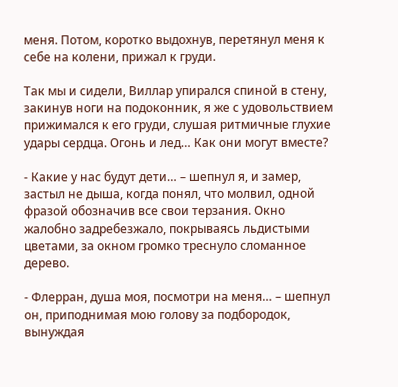меня. Потом, коротко выдохнув, перетянул меня к себе на колени, прижал к груди.

Так мы и сидели, Виллар упирался спиной в стену, закинув ноги на подоконник, я же с удовольствием прижимался к его груди, слушая ритмичные глухие удары сердца. Огонь и лед… Как они могут вместе?

- Какие у нас будут дети… – шепнул я, и замер, застыл не дыша, когда понял, что молвил, одной фразой обозначив все свои терзания. Окно жалобно задребезжало, покрываясь льдистыми цветами, за окном громко треснуло сломанное дерево.

- Флерран, душа моя, посмотри на меня… – шепнул он, приподнимая мою голову за подбородок, вынуждая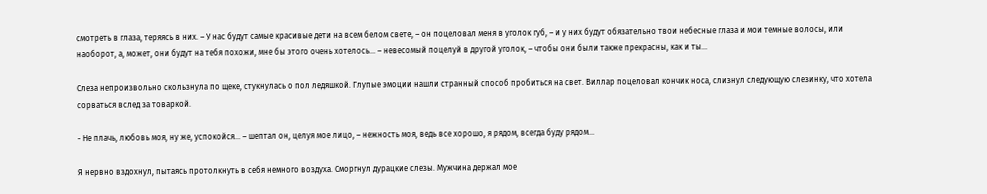смотреть в глаза, теряясь в них. – У нас будут самые красивые дети на всем белом свете, – он поцеловал меня в уголок губ, – и у них будут обязательно твои небесные глаза и мои темные волосы, или наоборот, а, может, они будут на тебя похожи, мне бы этого очень хотелось… – невесомый поцелуй в другой уголок, – чтобы они были также прекрасны, как и ты…

Слеза непроизвольно скользнула по щеке, стукнулась о пол ледяшкой. Глупые эмоции нашли странный способ пробиться на свет. Виллар поцеловал кончик носа, слизнул следующую слезинку, что хотела сорваться вслед за товаркой.

- Не плачь, любовь моя, ну же, успокойся… – шептал он, целуя мое лицо, – нежность моя, ведь все хорошо, я рядом, всегда буду рядом…

Я нервно вздохнул, пытаясь протолкнуть в себя немного воздуха. Сморгнул дурацкие слезы. Мужчина держал мое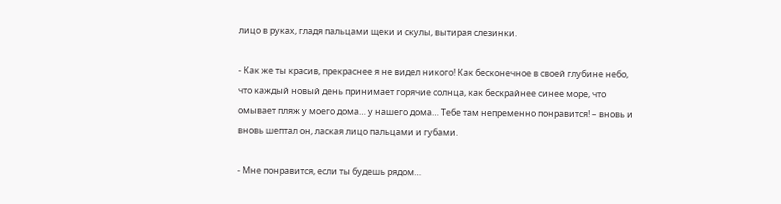лицо в руках, гладя пальцами щеки и скулы, вытирая слезинки.

- Как же ты красив, прекраснее я не видел никого! Как бесконечное в своей глубине небо, что каждый новый день принимает горячие солнца, как бескрайнее синее море, что омывает пляж у моего дома… у нашего дома… Тебе там непременно понравится! – вновь и вновь шептал он, лаская лицо пальцами и губами.

- Мне понравится, если ты будешь рядом…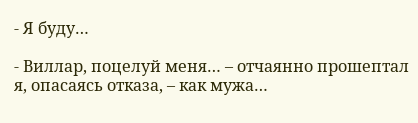- Я буду…

- Виллар, поцелуй меня… – отчаянно прошептал я, опасаясь отказа, – как мужа…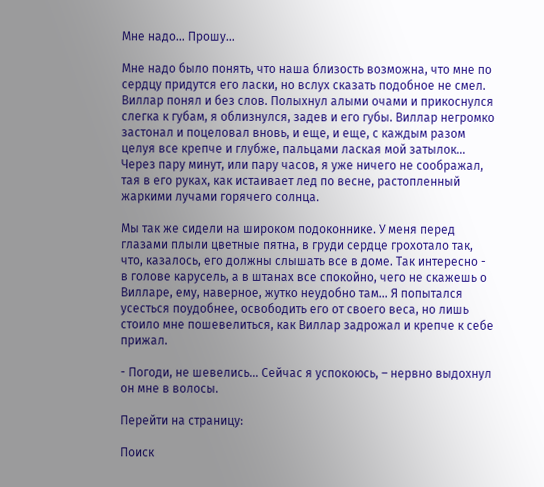Мне надо… Прошу…

Мне надо было понять, что наша близость возможна, что мне по сердцу придутся его ласки, но вслух сказать подобное не смел. Виллар понял и без слов. Полыхнул алыми очами и прикоснулся слегка к губам, я облизнулся, задев и его губы. Виллар негромко застонал и поцеловал вновь, и еще, и еще, с каждым разом целуя все крепче и глубже, пальцами лаская мой затылок… Через пару минут, или пару часов, я уже ничего не соображал, тая в его руках, как истаивает лед по весне, растопленный жаркими лучами горячего солнца.

Мы так же сидели на широком подоконнике. У меня перед глазами плыли цветные пятна, в груди сердце грохотало так, что, казалось, его должны слышать все в доме. Так интересно - в голове карусель, а в штанах все спокойно, чего не скажешь о Вилларе, ему, наверное, жутко неудобно там… Я попытался усесться поудобнее, освободить его от своего веса, но лишь стоило мне пошевелиться, как Виллар задрожал и крепче к себе прижал.

- Погоди, не шевелись… Сейчас я успокоюсь, – нервно выдохнул он мне в волосы.

Перейти на страницу:

Поиск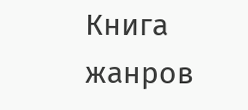Книга жанров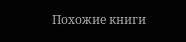Похожие книги